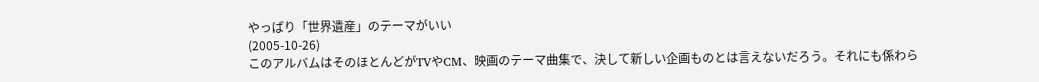やっぱり「世界遺産」のテーマがいい
(2005-10-26)
このアルバムはそのほとんどがTVやCM、映画のテーマ曲集で、決して新しい企画ものとは言えないだろう。それにも係わら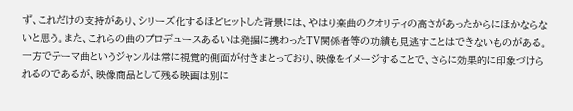ず、これだけの支持があり、シリーズ化するほどヒットした背景には、やはり楽曲のクオリティの高さがあったからにほかならないと思う。また、これらの曲のプロデュースあるいは発掘に携わったTV関係者等の功績も見逃すことはできないものがある。
一方でテーマ曲というジャンルは常に視覚的側面が付きまとっており、映像をイメージすることで、さらに効果的に印象づけられるのであるが、映像商品として残る映画は別に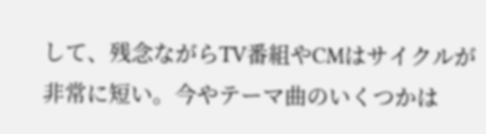して、残念ながらTV番組やCMはサイクルが非常に短い。今やテーマ曲のいくつかは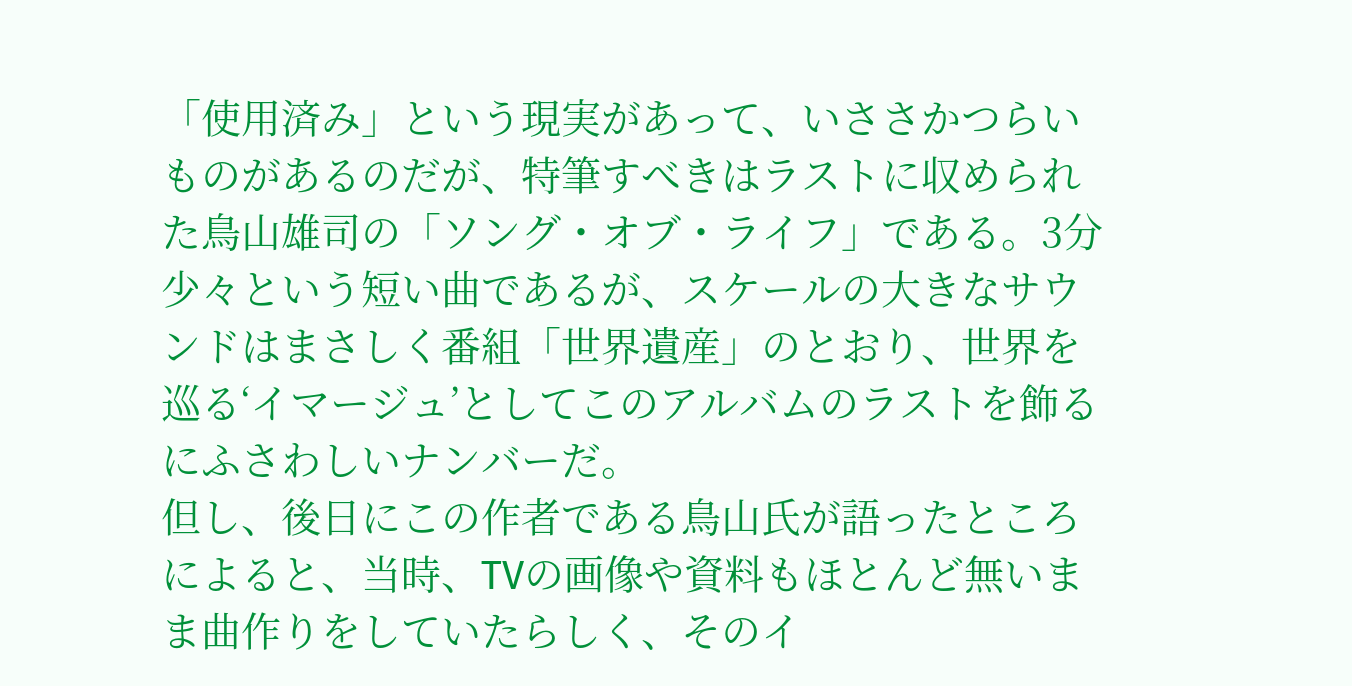「使用済み」という現実があって、いささかつらいものがあるのだが、特筆すべきはラストに収められた鳥山雄司の「ソング・オブ・ライフ」である。3分少々という短い曲であるが、スケールの大きなサウンドはまさしく番組「世界遺産」のとおり、世界を巡る‘イマージュ’としてこのアルバムのラストを飾るにふさわしいナンバーだ。
但し、後日にこの作者である鳥山氏が語ったところによると、当時、TVの画像や資料もほとんど無いまま曲作りをしていたらしく、そのイ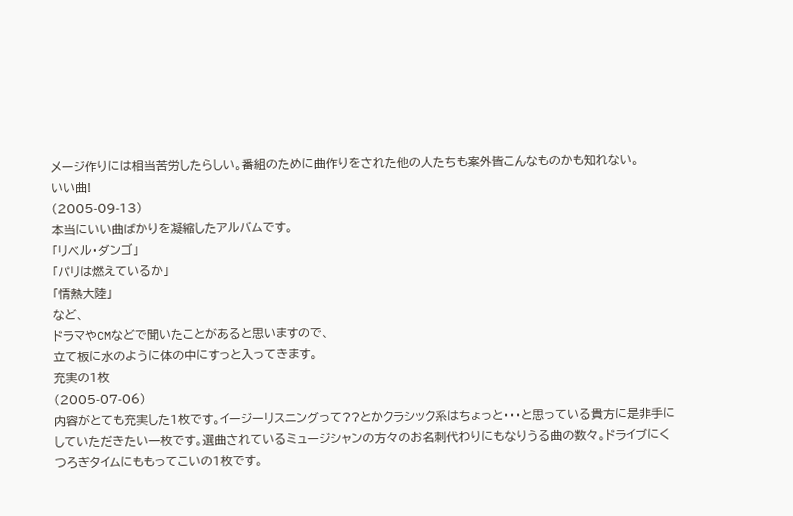メージ作りには相当苦労したらしい。番組のために曲作りをされた他の人たちも案外皆こんなものかも知れない。
いい曲!
(2005-09-13)
本当にいい曲ばかりを凝縮したアルバムです。
「リベル・ダンゴ」
「パリは燃えているか」
「情熱大陸」
など、
ドラマやCMなどで聞いたことがあると思いますので、
立て板に水のように体の中にすっと入ってきます。
充実の1枚
(2005-07-06)
内容がとても充実した1枚です。イージーリスニングって??とかクラシック系はちょっと・・・と思っている貴方に是非手にしていただきたい一枚です。選曲されているミュージシャンの方々のお名刺代わりにもなりうる曲の数々。ドライブにくつろぎタイムにももってこいの1枚です。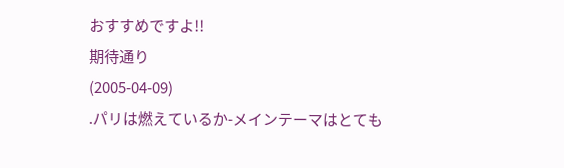おすすめですよ!!
期待通り
(2005-04-09)
.パリは燃えているか-メインテーマはとても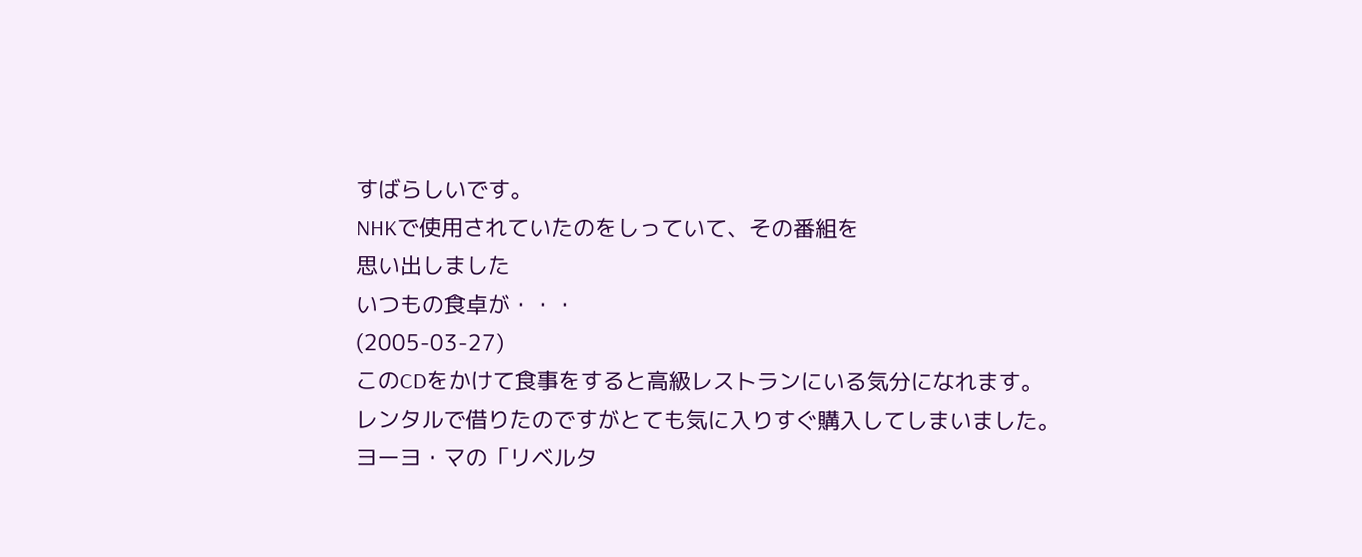すばらしいです。
NHKで使用されていたのをしっていて、その番組を
思い出しました
いつもの食卓が・・・
(2005-03-27)
このCDをかけて食事をすると高級レストランにいる気分になれます。
レンタルで借りたのですがとても気に入りすぐ購入してしまいました。
ヨーヨ・マの「リベルタ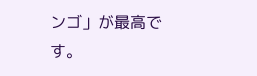ンゴ」が最高です。